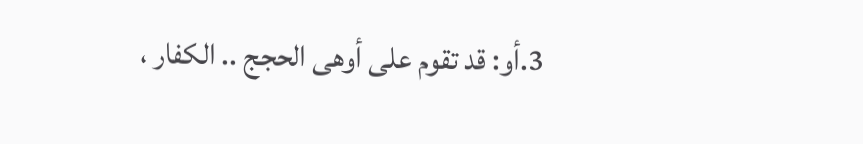3.أو: قد تقوم على أوهى الحجج .. الكفار ،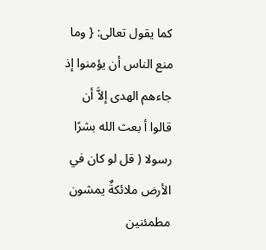كما يقول تعالى: { وما منع الناس أن يؤمنوا إذ جاءهم الهدى إلاَّ أن قالوا أ بعث الله بشرًا رسولا ( قل لو كان في الأرض ملائكةٌ يمشون مطمئنين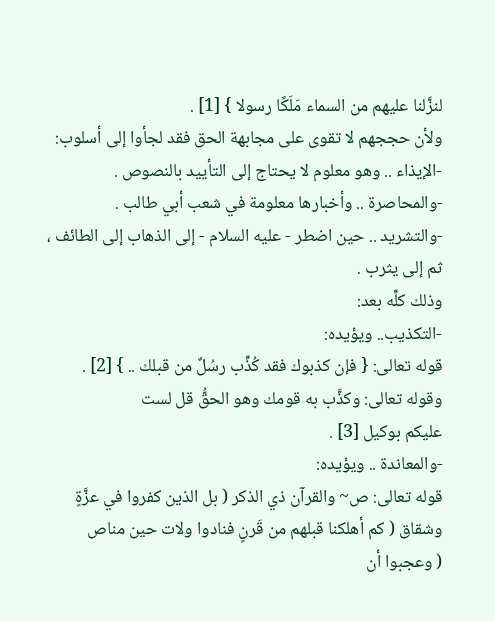لنزَّلنا عليهم من السماء مَلَكًا رسولا } [1] .
ولأن حججهم لا تقوى على مجابهة الحق فقد لجأوا إلى أسلوب:
-الإيذاء .. وهو معلوم لا يحتاج إلى التأييد بالنصوص .
-والمحاصرة .. وأخبارها معلومة في شعب أبي طالب .
-والتشريد .. حين اضطر - عليه السلام - إلى الذهاب إلى الطائف ، ثم إلى يثرب .
وذلك كلِّه بعد:
-التكذيب.. ويؤيده:
قوله تعالى: { فإن كذبوك فقد كُذِّب رسُلٌ من قبلك .. } [2] .
وقوله تعالى: وكذَّب به قومك وهو الحقُّ قل لست
عليكم بوكيل [3] .
-والمعاندة .. ويؤيده:
قوله تعالى: ص~ والقرآن ذي الذكر ( بل الذين كفروا في عزَّةٍ
وشقاق ( كم أهلكنا قبلهم من قَرنٍ فنادوا ولات حين مناص
( وعجبوا أن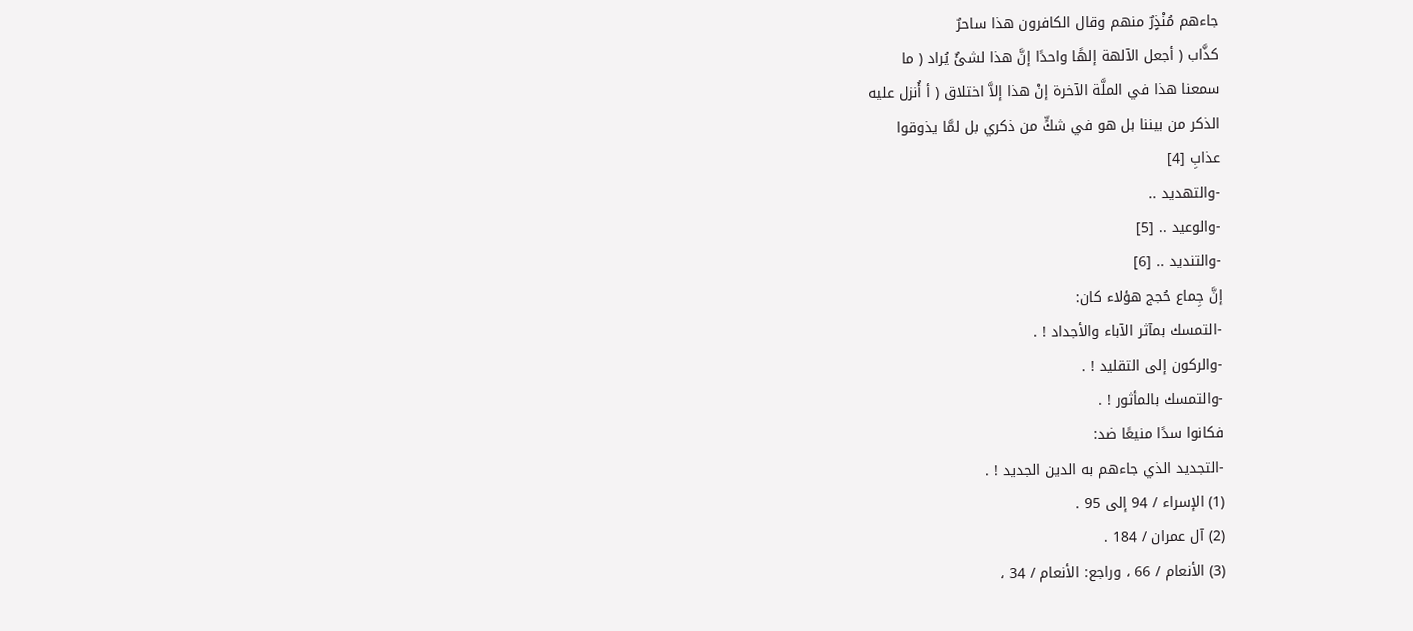جاءهم مُنْذٍرٌ منهم وقال الكافرون هذا ساحرٌ
كذَّاب ( أجعل الآلهة إلهًا واحدًا إنَّ هذا لشئٌ يُراد ( ما
سمعنا هذا في الملَّة الآخرة إنْ هذا إلاَّ اختلاق ( أ أُنزل عليه
الذكر من بيننا بل هو في شكٍّ من ذكري بل لمَّا يذوقوا
عذابِ [4]
-والتهديد ..
-والوعيد .. [5]
-والتنديد .. [6]
إنَّ جِماع حُجج هؤلاء كان:
-التمسك بمآثر الآباء والأجداد ! .
-والركون إلى التقليد ! .
-والتمسك بالمأثور ! .
فكانوا سدًا منيعًا ضد:
-التجديد الذي جاءهم به الدين الجديد ! .
(1) الإسراء / 94 إلى 95 .
(2) آل عمران / 184 .
(3) الأنعام / 66 ، وراجع: الأنعام / 34 ،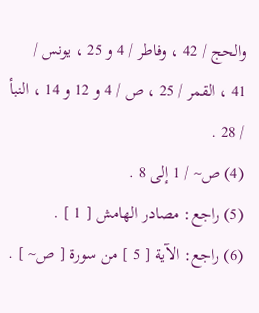والحج / 42 ، وفاطر / 4 و 25 ، يونس /
41 ، القمر / 25 ، ص / 4 و 12 و 14 ، النبأ / 28 .
(4) ص~ / 1 إلى 8 .
(5) راجع: مصادر الهامش [ 1 ] .
(6) راجع: الآية [ 5 ] من سورة [ ص~ ] .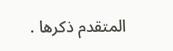المتقدم ذكرها .